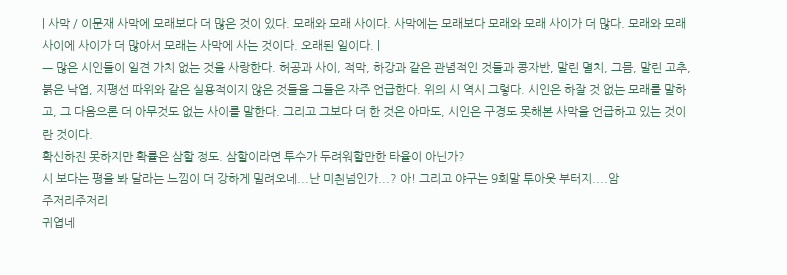| 사막 / 이문재 사막에 모래보다 더 많은 것이 있다. 모래와 모래 사이다. 사막에는 모래보다 모래와 모래 사이가 더 많다. 모래와 모래 사이에 사이가 더 많아서 모래는 사막에 사는 것이다. 오래된 일이다. |
ㅡ 많은 시인들이 일견 가치 없는 것을 사랑한다. 허공과 사이, 적막, 하강과 같은 관념적인 것들과 콩자반, 말린 멸치, 그믐, 말린 고추, 붉은 낙엽, 지평선 따위와 같은 실용적이지 않은 것들을 그들은 자주 언급한다. 위의 시 역시 그렇다. 시인은 하잘 것 없는 모래를 말하고, 그 다음으론 더 아무것도 없는 사이를 말한다. 그리고 그보다 더 한 것은 아마도, 시인은 구경도 못해본 사막을 언급하고 있는 것이란 것이다.
확신하진 못하지만 확률은 삼할 정도. 삼할이라면 투수가 두려워할만한 타율이 아닌가?
시 보다는 평을 봐 달라는 느낌이 더 강하게 밀려오네...난 미칀넘인가...? 아! 그리고 야구는 9회말 투아웃 부터지....암
주저리주저리
귀엽네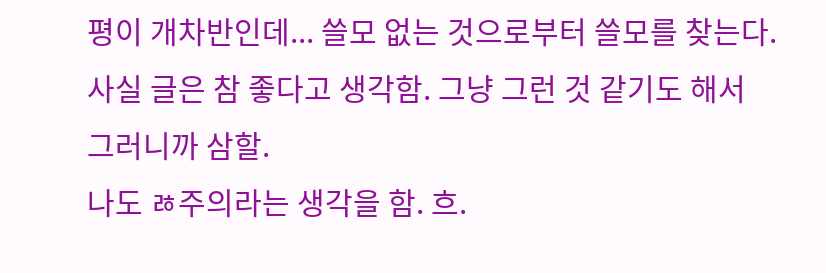평이 개차반인데... 쓸모 없는 것으로부터 쓸모를 찾는다.
사실 글은 참 좋다고 생각함. 그냥 그런 것 같기도 해서
그러니까 삼할.
나도 ㅀ주의라는 생각을 함. 흐.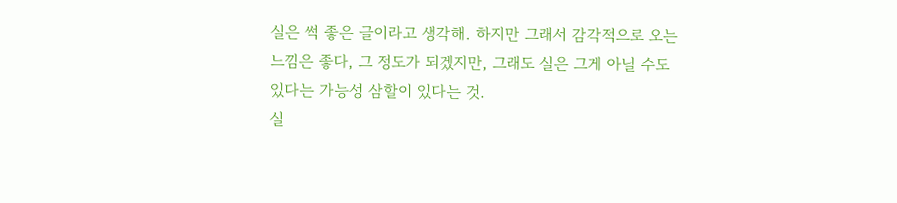실은 썩 좋은 글이라고 생각해. 하지만 그래서 감각적으로 오는 느낌은 좋다, 그 정도가 되겠지만, 그래도 실은 그게 아닐 수도 있다는 가능성 삼할이 있다는 것.
실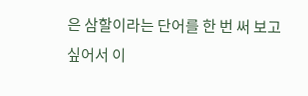은 삼할이라는 단어를 한 번 써 보고 싶어서 이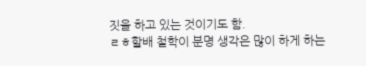짓을 하고 있는 것이기도 함.
ㄹㅎ할배 철학이 분명 생각은 많이 하게 하는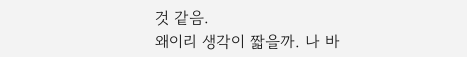것 같음.
왜이리 생각이 짧을까. 나 바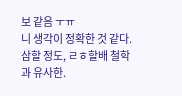보 같음 ㅜㅠ
니 생각이 정확한 것 같다. 삼할 정도, ㄹㅎ할배 철학과 유사한.